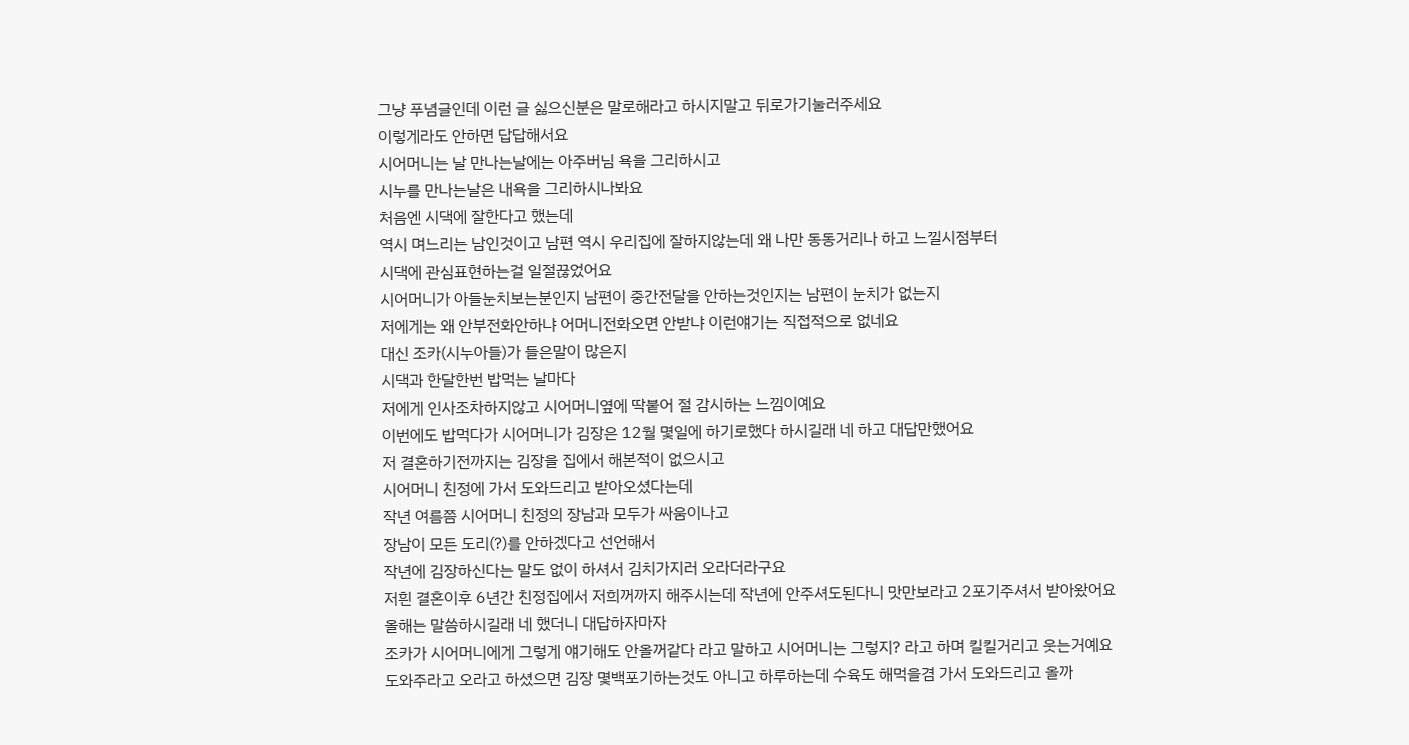그냥 푸념글인데 이런 글 싫으신분은 말로해라고 하시지말고 뒤로가기눌러주세요
이렇게라도 안하면 답답해서요
시어머니는 날 만나는날에는 아주버님 욕을 그리하시고
시누를 만나는날은 내욕을 그리하시나봐요
처음엔 시댁에 잘한다고 했는데
역시 며느리는 남인것이고 남편 역시 우리집에 잘하지않는데 왜 나만 동동거리나 하고 느낄시점부터
시댁에 관심표현하는걸 일절끊었어요
시어머니가 아들눈치보는분인지 남편이 중간전달을 안하는것인지는 남편이 눈치가 없는지
저에게는 왜 안부전화안하냐 어머니전화오면 안받냐 이런얘기는 직접적으로 없네요
대신 조카(시누아들)가 들은말이 많은지
시댁과 한달한번 밥먹는 날마다
저에게 인사조차하지않고 시어머니옆에 딱붙어 절 감시하는 느낌이예요
이번에도 밥먹다가 시어머니가 김장은 12월 몇일에 하기로했다 하시길래 네 하고 대답만했어요
저 결혼하기전까지는 김장을 집에서 해본적이 없으시고
시어머니 친정에 가서 도와드리고 받아오셨다는데
작년 여름쯤 시어머니 친정의 장남과 모두가 싸움이나고
장남이 모든 도리(?)를 안하겠다고 선언해서
작년에 김장하신다는 말도 없이 하셔서 김치가지러 오라더라구요
저흰 결혼이후 6년간 친정집에서 저희꺼까지 해주시는데 작년에 안주셔도된다니 맛만보라고 2포기주셔서 받아왔어요
올해는 말씀하시길래 네 했더니 대답하자마자
조카가 시어머니에게 그렇게 얘기해도 안올꺼같다 라고 말하고 시어머니는 그렇지? 라고 하며 킬킬거리고 웃는거예요
도와주라고 오라고 하셨으면 김장 몇백포기하는것도 아니고 하루하는데 수육도 해먹을겸 가서 도와드리고 올까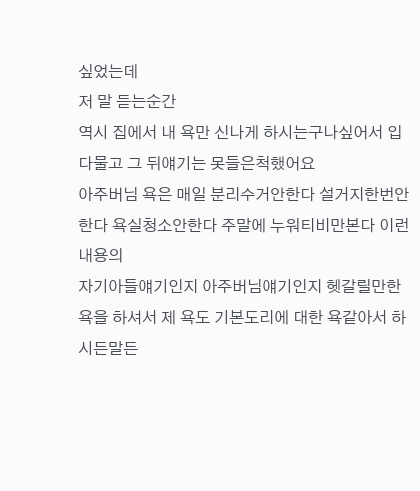싶었는데
저 말 듣는순간
역시 집에서 내 욕만 신나게 하시는구나싶어서 입다물고 그 뒤얘기는 못들은척했어요
아주버님 욕은 매일 분리수거안한다 설거지한번안한다 욕실청소안한다 주말에 누워티비만본다 이런내용의
자기아들얘기인지 아주버님얘기인지 헷갈릴만한 욕을 하셔서 제 욕도 기본도리에 대한 욕같아서 하시든말든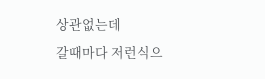상관없는데
갈때마다 저런식으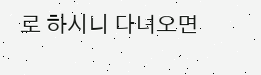로 하시니 다녀오면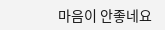마음이 안좋네요